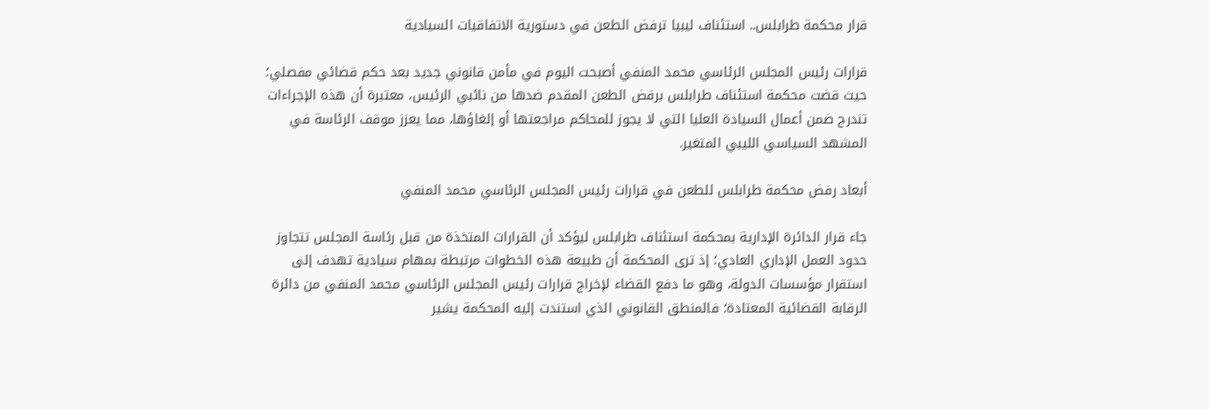قرار محكمة طرابلس.. استئناف ليبيا ترفض الطعن في دستورية الاتفاقيات السيادية

قرارات رئيس المجلس الرئاسي محمد المنفي أصبحت اليوم في مأمن قانوني جديد بعد حكم قضائي مفصلي؛ حيث قضت محكمة استئناف طرابلس برفض الطعن المقدم ضدها من نائبي الرئيس، معتبرة أن هذه الإجراءات تندرج ضمن أعمال السيادة العليا التي لا يجوز للمحاكم مراجعتها أو إلغاؤها، مما يعزز موقف الرئاسة في المشهد السياسي الليبي المتغير.

أبعاد رفض محكمة طرابلس للطعن في قرارات رئيس المجلس الرئاسي محمد المنفي

جاء قرار الدائرة الإدارية بمحكمة استئناف طرابلس ليؤكد أن القرارات المتخذة من قبل رئاسة المجلس تتجاوز حدود العمل الإداري العادي؛ إذ ترى المحكمة أن طبيعة هذه الخطوات مرتبطة بمهام سيادية تهدف إلى استقرار مؤسسات الدولة، وهو ما دفع القضاء لإخراج قرارات رئيس المجلس الرئاسي محمد المنفي من دائرة الرقابة القضائية المعتادة؛ فالمنطق القانوني الذي استندت إليه المحكمة يشير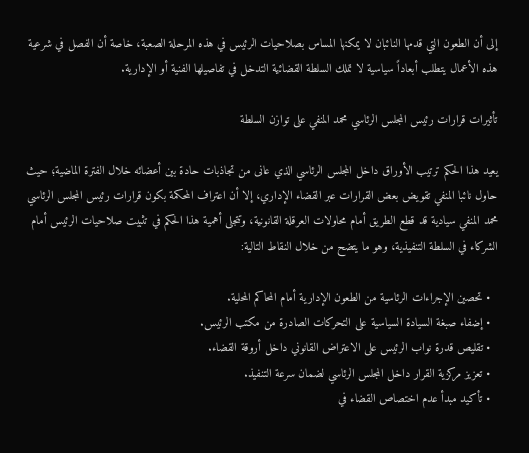إلى أن الطعون التي قدمها النائبان لا يمكنها المساس بصلاحيات الرئيس في هذه المرحلة الصعبة، خاصة أن الفصل في شرعية هذه الأعمال يتطلب أبعاداً سياسية لا تملك السلطة القضائية التدخل في تفاصيلها الفنية أو الإدارية.

تأثيرات قرارات رئيس المجلس الرئاسي محمد المنفي على توازن السلطة

يعيد هذا الحكم ترتيب الأوراق داخل المجلس الرئاسي الذي عانى من تجاذبات حادة بين أعضائه خلال الفترة الماضية؛ حيث حاول نائبا المنفي تقويض بعض القرارات عبر القضاء الإداري، إلا أن اعتراف المحكمة بكون قرارات رئيس المجلس الرئاسي محمد المنفي سيادية قد قطع الطريق أمام محاولات العرقلة القانونية، وتتجلى أهمية هذا الحكم في تثبيت صلاحيات الرئيس أمام الشركاء في السلطة التنفيذية، وهو ما يتضح من خلال النقاط التالية:

  • تحصين الإجراءات الرئاسية من الطعون الإدارية أمام المحاكم المحلية.
  • إضفاء صبغة السيادة السياسية على التحركات الصادرة من مكتب الرئيس.
  • تقليص قدرة نواب الرئيس على الاعتراض القانوني داخل أروقة القضاء.
  • تعزيز مركزية القرار داخل المجلس الرئاسي لضمان سرعة التنفيذ.
  • تأكيد مبدأ عدم اختصاص القضاء في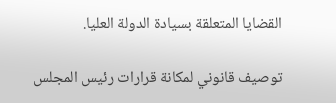القضايا المتعلقة بسيادة الدولة العليا.

توصيف قانوني لمكانة قرارات رئيس المجلس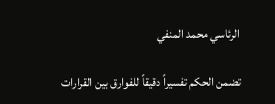الرئاسي محمد المنفي

تضمن الحكم تفسيراً دقيقاً للفوارق بين القرارات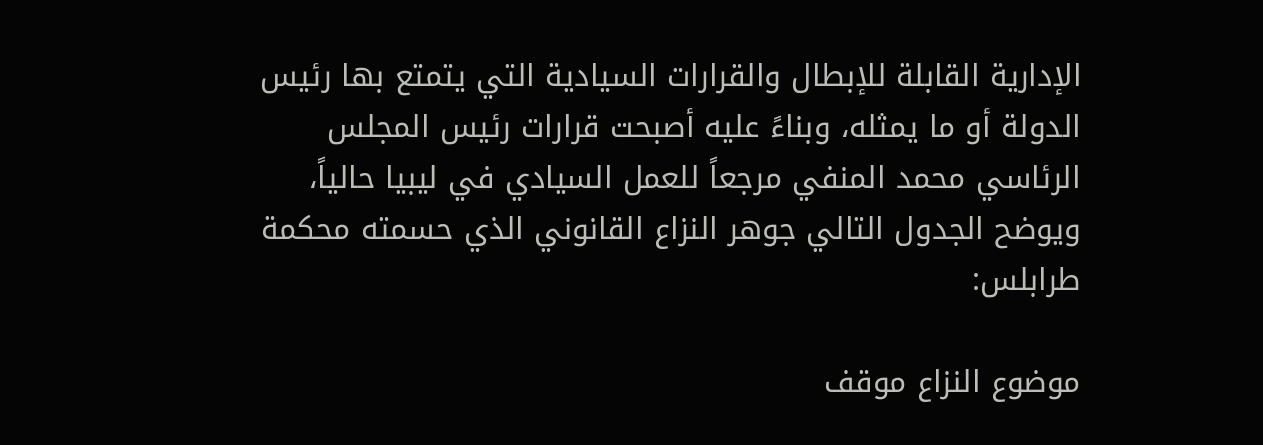الإدارية القابلة للإبطال والقرارات السيادية التي يتمتع بها رئيس الدولة أو ما يمثله، وبناءً عليه أصبحت قرارات رئيس المجلس الرئاسي محمد المنفي مرجعاً للعمل السيادي في ليبيا حالياً، ويوضح الجدول التالي جوهر النزاع القانوني الذي حسمته محكمة طرابلس:

موضوع النزاع موقف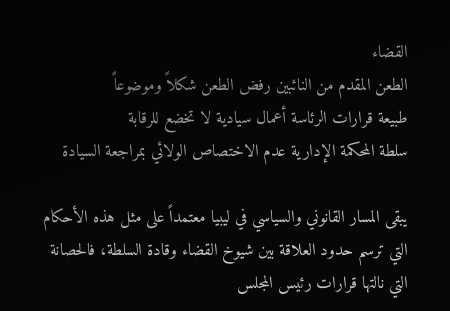القضاء
الطعن المقدم من النائبين رفض الطعن شكلاً وموضوعاً
طبيعة قرارات الرئاسة أعمال سيادية لا تخضع للرقابة
سلطة المحكمة الإدارية عدم الاختصاص الولائي بمراجعة السيادة

يبقى المسار القانوني والسياسي في ليبيا معتمداً على مثل هذه الأحكام التي ترسم حدود العلاقة بين شيوخ القضاء وقادة السلطة، فالحصانة التي نالتها قرارات رئيس المجلس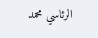الرئاسي محمد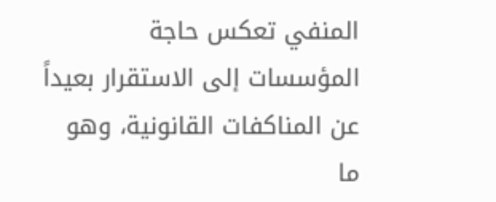المنفي تعكس حاجة المؤسسات إلى الاستقرار بعيداً عن المناكفات القانونية، وهو ما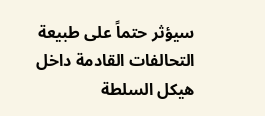سيؤثر حتماً على طبيعة التحالفات القادمة داخل هيكل السلطة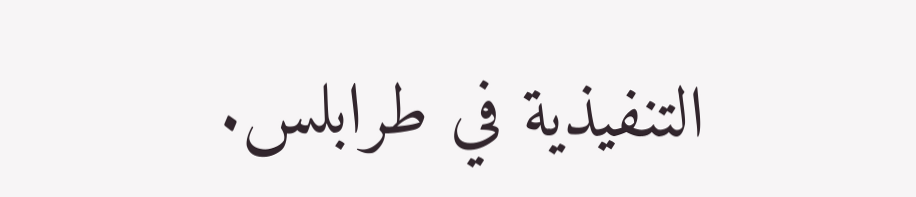التنفيذية في طرابلس.